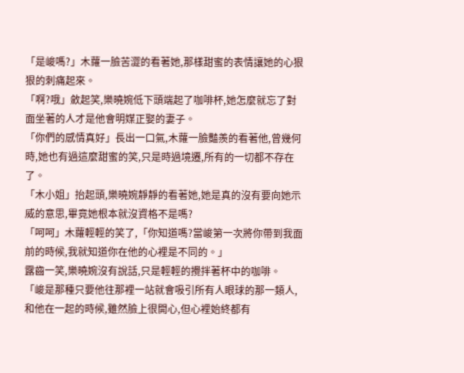「是峻嗎?」木蘿一臉苦澀的看著她,那樣甜蜜的表情讓她的心狠狠的刺痛起來。
「啊?哦」斂起笑,樂曉婉低下頭端起了咖啡杯,她怎麼就忘了對面坐著的人才是他會明媒正娶的妻子。
「你們的感情真好」長出一口氣,木蘿一臉豔羨的看著他,曾幾何時,她也有過這麼甜蜜的笑,只是時過境遷,所有的一切都不存在了。
「木小姐」抬起頭,樂曉婉靜靜的看著她,她是真的沒有要向她示威的意思,畢竟她根本就沒資格不是嗎?
「呵呵」木蘿輕輕的笑了,「你知道嗎?當峻第一次將你帶到我面前的時候,我就知道你在他的心裡是不同的。」
露齒一笑,樂曉婉沒有說話,只是輕輕的攪拌著杯中的咖啡。
「峻是那種只要他往那裡一站就會吸引所有人眼球的那一類人,和他在一起的時候,雖然臉上很開心,但心裡始終都有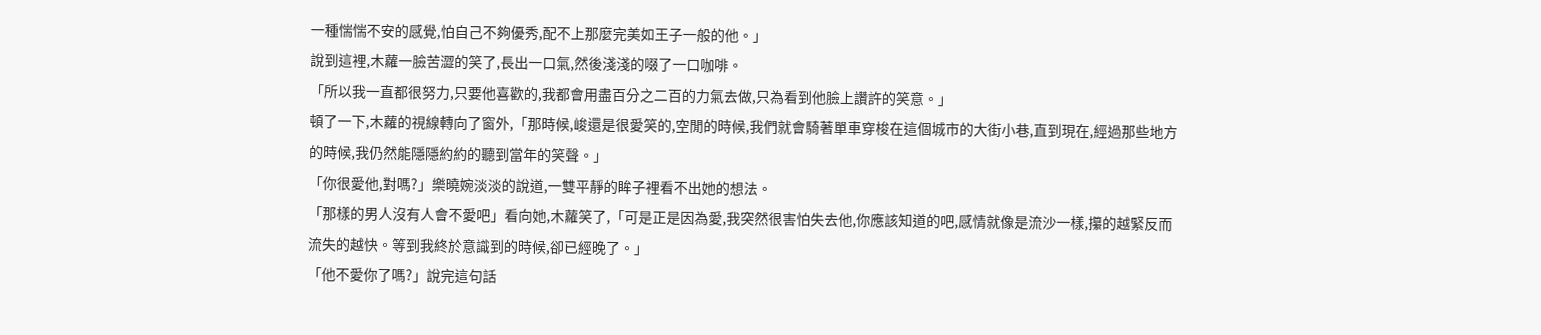一種惴惴不安的感覺,怕自己不夠優秀,配不上那麼完美如王子一般的他。」
說到這裡,木蘿一臉苦澀的笑了,長出一口氣,然後淺淺的啜了一口咖啡。
「所以我一直都很努力,只要他喜歡的,我都會用盡百分之二百的力氣去做,只為看到他臉上讚許的笑意。」
頓了一下,木蘿的視線轉向了窗外,「那時候,峻還是很愛笑的,空閒的時候,我們就會騎著單車穿梭在這個城市的大街小巷,直到現在,經過那些地方的時候,我仍然能隱隱約約的聽到當年的笑聲。」
「你很愛他,對嗎?」樂曉婉淡淡的說道,一雙平靜的眸子裡看不出她的想法。
「那樣的男人沒有人會不愛吧」看向她,木蘿笑了,「可是正是因為愛,我突然很害怕失去他,你應該知道的吧,感情就像是流沙一樣,攥的越緊反而流失的越快。等到我終於意識到的時候,卻已經晚了。」
「他不愛你了嗎?」說完這句話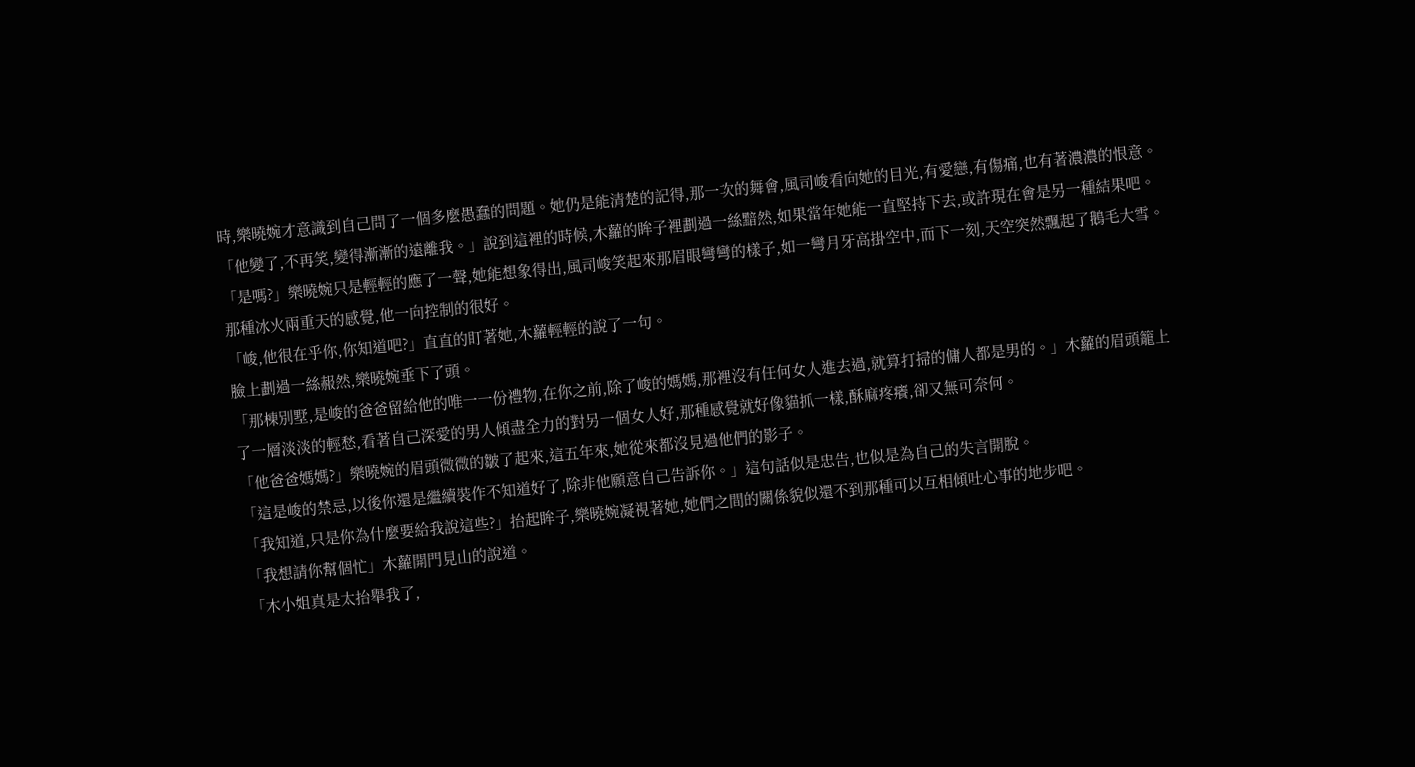時,樂曉婉才意識到自己問了一個多麼愚蠢的問題。她仍是能清楚的記得,那一次的舞會,風司峻看向她的目光,有愛戀,有傷痛,也有著濃濃的恨意。
「他變了,不再笑,變得漸漸的遠離我。」說到這裡的時候,木蘿的眸子裡劃過一絲黯然,如果當年她能一直堅持下去,或許現在會是另一種結果吧。
「是嗎?」樂曉婉只是輕輕的應了一聲,她能想象得出,風司峻笑起來那眉眼彎彎的樣子,如一彎月牙高掛空中,而下一刻,天空突然飄起了鵝毛大雪。
那種冰火兩重天的感覺,他一向控制的很好。
「峻,他很在乎你,你知道吧?」直直的盯著她,木蘿輕輕的說了一句。
臉上劃過一絲赧然,樂曉婉垂下了頭。
「那棟別墅,是峻的爸爸留給他的唯一一份禮物,在你之前,除了峻的媽媽,那裡沒有任何女人進去過,就算打掃的傭人都是男的。」木蘿的眉頭籠上了一層淡淡的輕愁,看著自己深愛的男人傾盡全力的對另一個女人好,那種感覺就好像貓抓一樣,酥麻疼癢,卻又無可奈何。
「他爸爸媽媽?」樂曉婉的眉頭微微的皺了起來,這五年來,她從來都沒見過他們的影子。
「這是峻的禁忌,以後你還是繼續裝作不知道好了,除非他願意自己告訴你。」這句話似是忠告,也似是為自己的失言開脫。
「我知道,只是你為什麼要給我說這些?」抬起眸子,樂曉婉凝視著她,她們之間的關係貌似還不到那種可以互相傾吐心事的地步吧。
「我想請你幫個忙」木蘿開門見山的說道。
「木小姐真是太抬舉我了,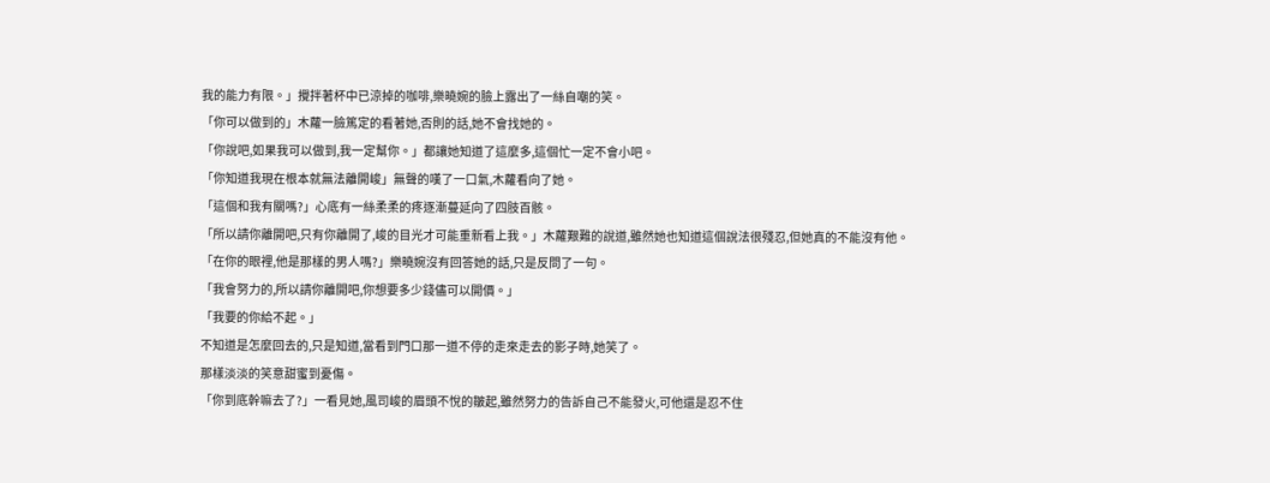我的能力有限。」攪拌著杯中已涼掉的咖啡,樂曉婉的臉上露出了一絲自嘲的笑。
「你可以做到的」木蘿一臉篤定的看著她,否則的話,她不會找她的。
「你說吧,如果我可以做到,我一定幫你。」都讓她知道了這麼多,這個忙一定不會小吧。
「你知道我現在根本就無法離開峻」無聲的嘆了一口氣,木蘿看向了她。
「這個和我有關嗎?」心底有一絲柔柔的疼逐漸蔓延向了四肢百骸。
「所以請你離開吧,只有你離開了,峻的目光才可能重新看上我。」木蘿艱難的說道,雖然她也知道這個說法很殘忍,但她真的不能沒有他。
「在你的眼裡,他是那樣的男人嗎?」樂曉婉沒有回答她的話,只是反問了一句。
「我會努力的,所以請你離開吧,你想要多少錢儘可以開價。」
「我要的你給不起。」
不知道是怎麼回去的,只是知道,當看到門口那一道不停的走來走去的影子時,她笑了。
那樣淡淡的笑意甜蜜到憂傷。
「你到底幹嘛去了?」一看見她,風司峻的眉頭不悅的皺起,雖然努力的告訴自己不能發火,可他還是忍不住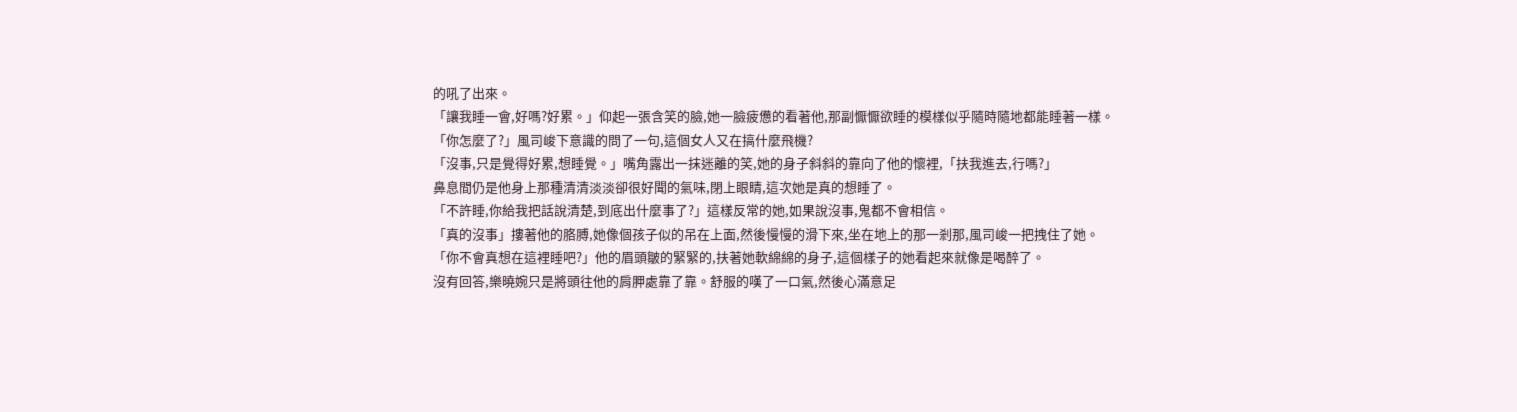的吼了出來。
「讓我睡一會,好嗎?好累。」仰起一張含笑的臉,她一臉疲憊的看著他,那副懨懨欲睡的模樣似乎隨時隨地都能睡著一樣。
「你怎麼了?」風司峻下意識的問了一句,這個女人又在搞什麼飛機?
「沒事,只是覺得好累,想睡覺。」嘴角露出一抹迷離的笑,她的身子斜斜的靠向了他的懷裡,「扶我進去,行嗎?」
鼻息間仍是他身上那種清清淡淡卻很好聞的氣味,閉上眼睛,這次她是真的想睡了。
「不許睡,你給我把話說清楚,到底出什麼事了?」這樣反常的她,如果說沒事,鬼都不會相信。
「真的沒事」摟著他的胳膊,她像個孩子似的吊在上面,然後慢慢的滑下來,坐在地上的那一剎那,風司峻一把拽住了她。
「你不會真想在這裡睡吧?」他的眉頭皺的緊緊的,扶著她軟綿綿的身子,這個樣子的她看起來就像是喝醉了。
沒有回答,樂曉婉只是將頭往他的肩胛處靠了靠。舒服的嘆了一口氣,然後心滿意足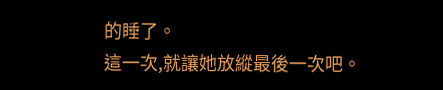的睡了。
這一次,就讓她放縱最後一次吧。